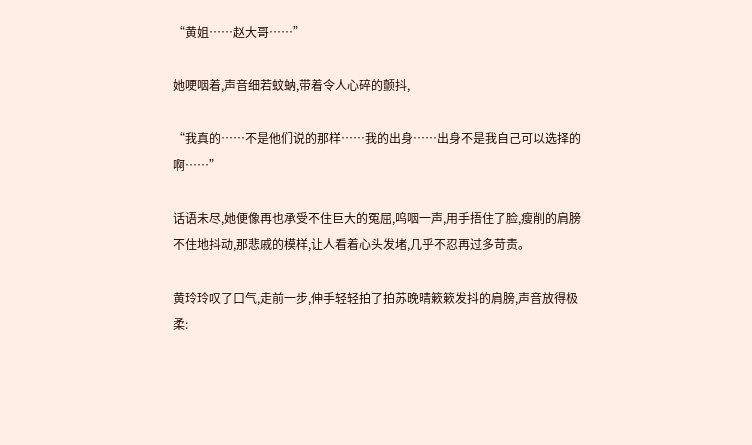“黄姐……赵大哥……”

她哽咽着,声音细若蚊蚋,带着令人心碎的颤抖,

“我真的……不是他们说的那样……我的出身……出身不是我自己可以选择的啊……”

话语未尽,她便像再也承受不住巨大的冤屈,呜咽一声,用手捂住了脸,瘦削的肩膀不住地抖动,那悲戚的模样,让人看着心头发堵,几乎不忍再过多苛责。

黄玲玲叹了口气,走前一步,伸手轻轻拍了拍苏晚晴簌簌发抖的肩膀,声音放得极柔: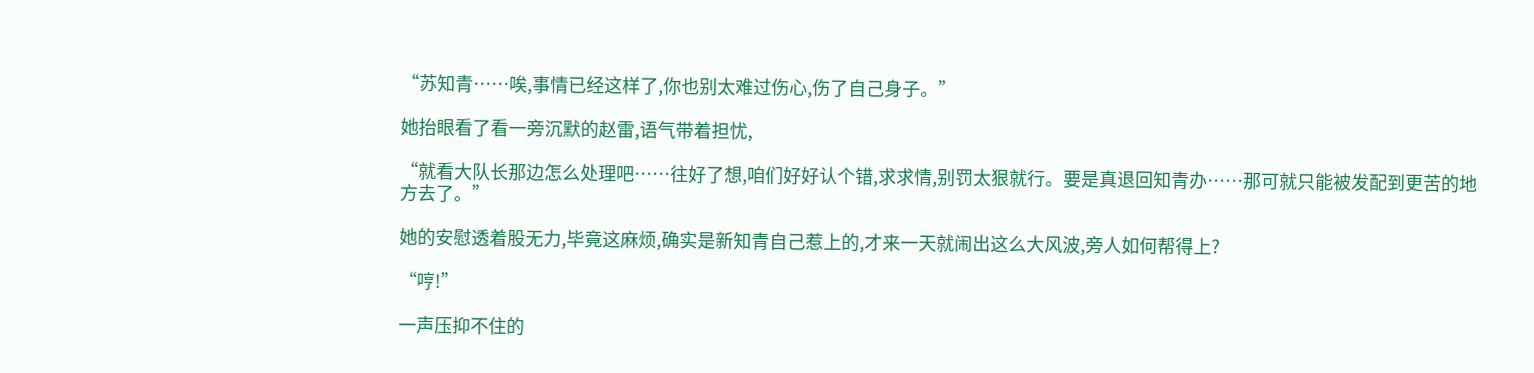“苏知青……唉,事情已经这样了,你也别太难过伤心,伤了自己身子。”

她抬眼看了看一旁沉默的赵雷,语气带着担忧,

“就看大队长那边怎么处理吧……往好了想,咱们好好认个错,求求情,别罚太狠就行。要是真退回知青办……那可就只能被发配到更苦的地方去了。”

她的安慰透着股无力,毕竟这麻烦,确实是新知青自己惹上的,才来一天就闹出这么大风波,旁人如何帮得上?

“哼!”

一声压抑不住的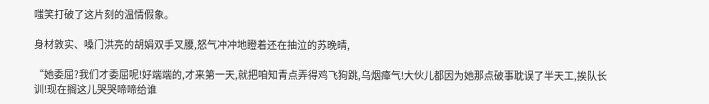嗤笑打破了这片刻的温情假象。

身材敦实、嗓门洪亮的胡娟双手叉腰,怒气冲冲地瞪着还在抽泣的苏晚晴,

“她委屈?我们才委屈呢!好端端的,才来第一天,就把咱知青点弄得鸡飞狗跳,乌烟瘴气!大伙儿都因为她那点破事耽误了半天工,挨队长训!现在搁这儿哭哭啼啼给谁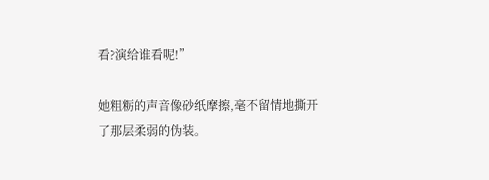看?演给谁看呢!”

她粗粝的声音像砂纸摩擦,毫不留情地撕开了那层柔弱的伪装。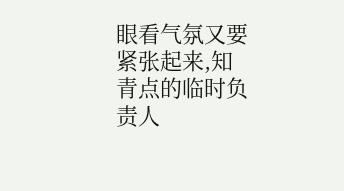眼看气氛又要紧张起来,知青点的临时负责人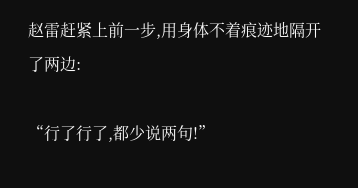赵雷赶紧上前一步,用身体不着痕迹地隔开了两边:

“行了行了,都少说两句!”